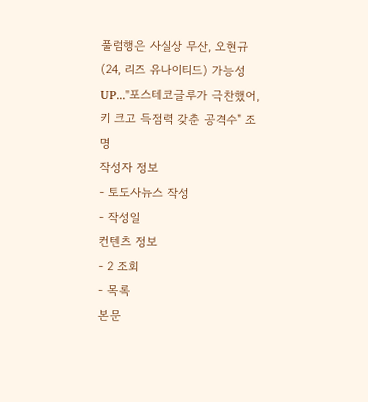풀럼행은 사실상 무산, 오현규(24, 리즈 유나이티드) 가능성 UP..."포스테코글루가 극찬했어, 키 크고 득점력 갖춘 공격수" 조명
작성자 정보
- 토도사뉴스 작성
- 작성일
컨텐츠 정보
- 2 조회
- 목록
본문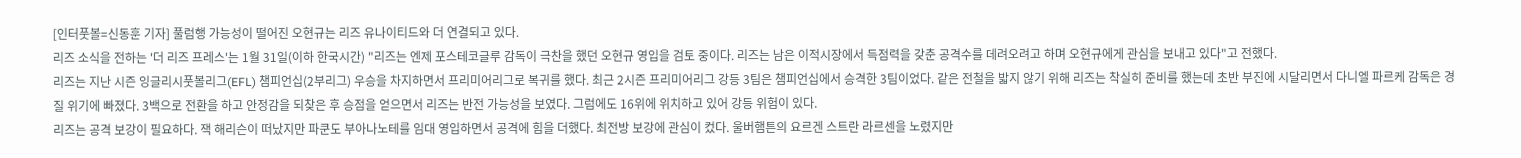[인터풋볼=신동훈 기자] 풀럼행 가능성이 떨어진 오현규는 리즈 유나이티드와 더 연결되고 있다.
리즈 소식을 전하는 '더 리즈 프레스'는 1월 31일(이하 한국시간) "리즈는 엔제 포스테코글루 감독이 극찬을 했던 오현규 영입을 검토 중이다. 리즈는 남은 이적시장에서 득점력을 갖춘 공격수를 데려오려고 하며 오현규에게 관심을 보내고 있다"고 전했다.
리즈는 지난 시즌 잉글리시풋볼리그(EFL) 챔피언십(2부리그) 우승을 차지하면서 프리미어리그로 복귀를 했다. 최근 2시즌 프리미어리그 강등 3팀은 챔피언십에서 승격한 3팀이었다. 같은 전철을 밟지 않기 위해 리즈는 착실히 준비를 했는데 초반 부진에 시달리면서 다니엘 파르케 감독은 경질 위기에 빠졌다. 3백으로 전환을 하고 안정감을 되찾은 후 승점을 얻으면서 리즈는 반전 가능성을 보였다. 그럼에도 16위에 위치하고 있어 강등 위험이 있다.
리즈는 공격 보강이 필요하다. 잭 해리슨이 떠났지만 파쿤도 부아나노테를 임대 영입하면서 공격에 힘을 더했다. 최전방 보강에 관심이 컸다. 울버햄튼의 요르겐 스트란 라르센을 노렸지만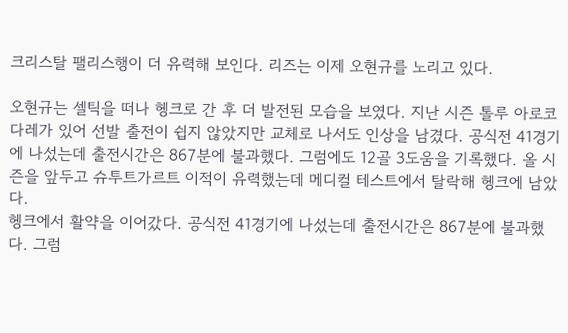크리스탈 팰리스행이 더 유력해 보인다. 리즈는 이제 오현규를 노리고 있다.

오현규는 셀틱을 떠나 헹크로 간 후 더 발전된 모습을 보였다. 지난 시즌 톨루 아로코다레가 있어 선발 출전이 쉽지 않았지만 교체로 나서도 인상을 남겼다. 공식전 41경기에 나섰는데 출전시간은 867분에 불과했다. 그럼에도 12골 3도움을 기록했다. 올 시즌을 앞두고 슈투트가르트 이적이 유력했는데 메디컬 테스트에서 탈락해 헹크에 남았다.
헹크에서 활약을 이어갔다. 공식전 41경기에 나섰는데 출전시간은 867분에 불과했다. 그럼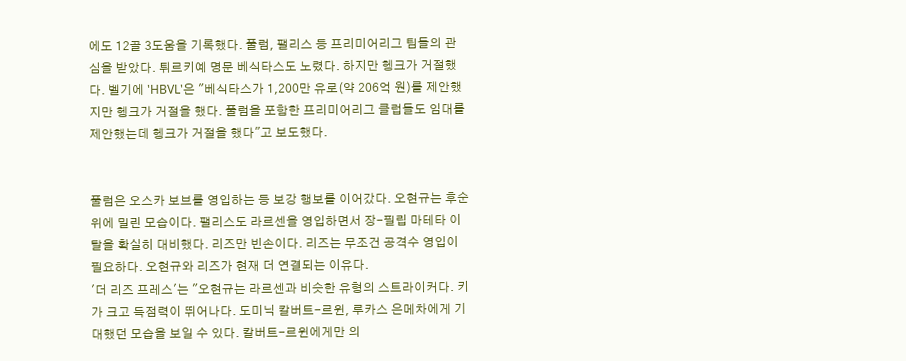에도 12골 3도움을 기록했다. 풀럼, 팰리스 등 프리미어리그 팀들의 관심을 받았다. 튀르키예 명문 베식타스도 노렸다. 하지만 헹크가 거절했다. 벨기에 'HBVL'은 "베식타스가 1,200만 유로(약 206억 원)를 제안했지만 헹크가 거절을 했다. 풀럼을 포함한 프리미어리그 클럽들도 임대를 제안했는데 헹크가 거절을 했다"고 보도했다.


풀럼은 오스카 보브를 영입하는 등 보강 행보를 이어갔다. 오현규는 후순위에 밀린 모습이다. 팰리스도 라르센을 영입하면서 장-필립 마테타 이탈을 확실히 대비했다. 리즈만 빈손이다. 리즈는 무조건 공격수 영입이 필요하다. 오현규와 리즈가 현재 더 연결되는 이유다.
'더 리즈 프레스'는 "오현규는 라르센과 비슷한 유형의 스트라이커다. 키가 크고 득점력이 뛰어나다. 도미닉 칼버트-르윈, 루카스 은메차에게 기대했던 모습을 보일 수 있다. 칼버트-르윈에게만 의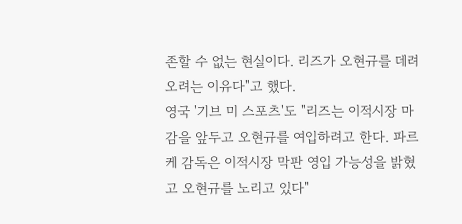존할 수 없는 현실이다. 리즈가 오현규를 데려오려는 이유다"고 했다.
영국 '기브 미 스포츠'도 "리즈는 이적시장 마감을 앞두고 오현규를 여입하려고 한다. 파르케 감독은 이적시장 막판 영입 가능성을 밝혔고 오현규를 노리고 있다"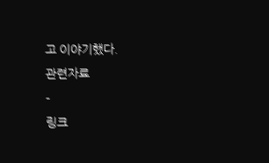고 이야기했다.
관련자료
-
링크